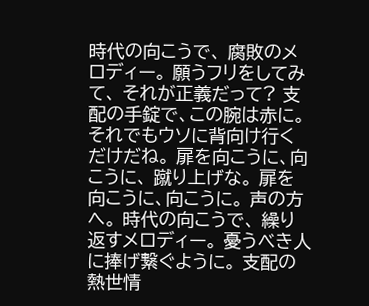時代の向こうで、 腐敗のメロディー。 願うフリをしてみて、 それが正義だって? 支配の手錠で、この腕は赤に。 それでもウソに背向け行く だけだね。 扉を向こうに、向こうに、 蹴り上げな。 扉を向こうに、向こうに。 声の方へ。 時代の向こうで、 繰り返すメロディー。 憂うべき人に捧げ繋ぐように。 支配の熱世情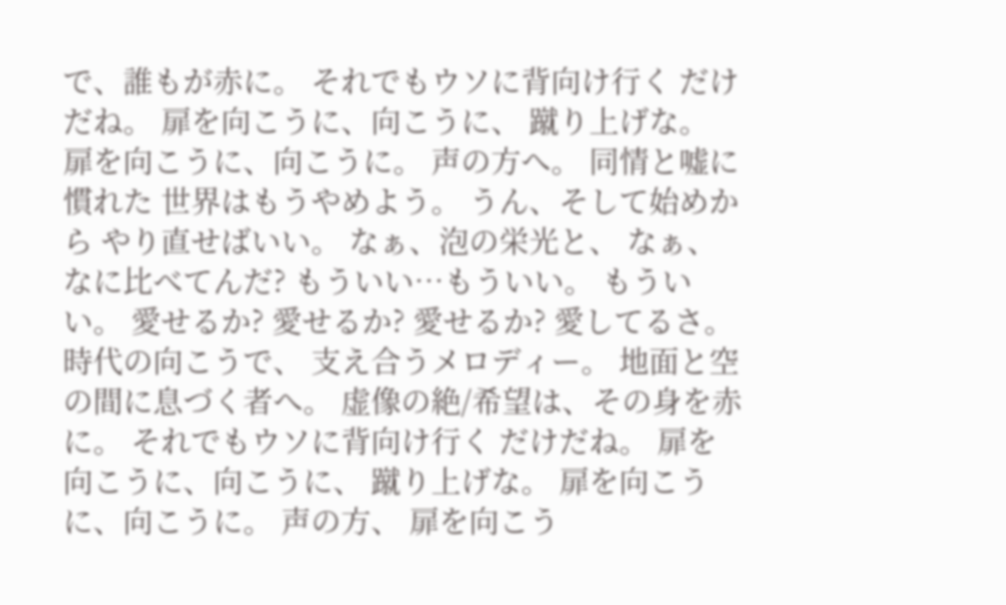で、誰もが赤に。 それでもウソに背向け行く だけだね。 扉を向こうに、向こうに、 蹴り上げな。 扉を向こうに、向こうに。 声の方へ。 同情と嘘に慣れた 世界はもうやめよう。 うん、そして始めから やり直せばいい。 なぁ、泡の栄光と、 なぁ、なに比べてんだ? もういい…もういい。 もういい。 愛せるか? 愛せるか? 愛せるか? 愛してるさ。 時代の向こうで、 支え合うメロディー。 地面と空の間に息づく者へ。 虚像の絶/希望は、その身を赤に。 それでもウソに背向け行く だけだね。 扉を向こうに、向こうに、 蹴り上げな。 扉を向こうに、向こうに。 声の方、 扉を向こう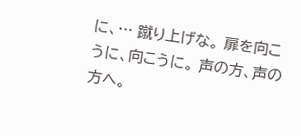に、… 蹴り上げな。 扉を向こうに、向こうに。 声の方、声の方へ。